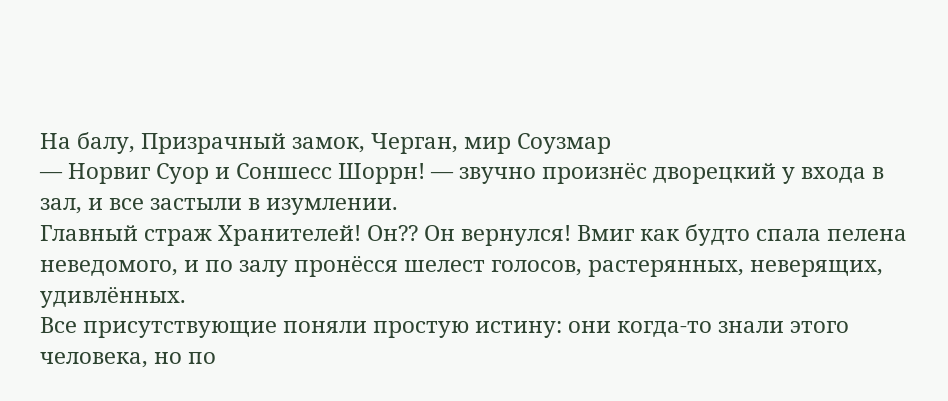На балу, Призрачный замок, Черган, мир Соузмар
— Норвиг Суор и Соншесс Шоррн! — звучно произнёс дворецкий у входа в зал, и все застыли в изумлении.
Главный страж Хранителей! Он?? Он вернулся! Вмиг как будто спала пелена неведомого, и по залу пронёсся шелест голосов, растерянных, неверящих, удивлённых.
Все присутствующие поняли простую истину: они когда-то знали этого человека, но по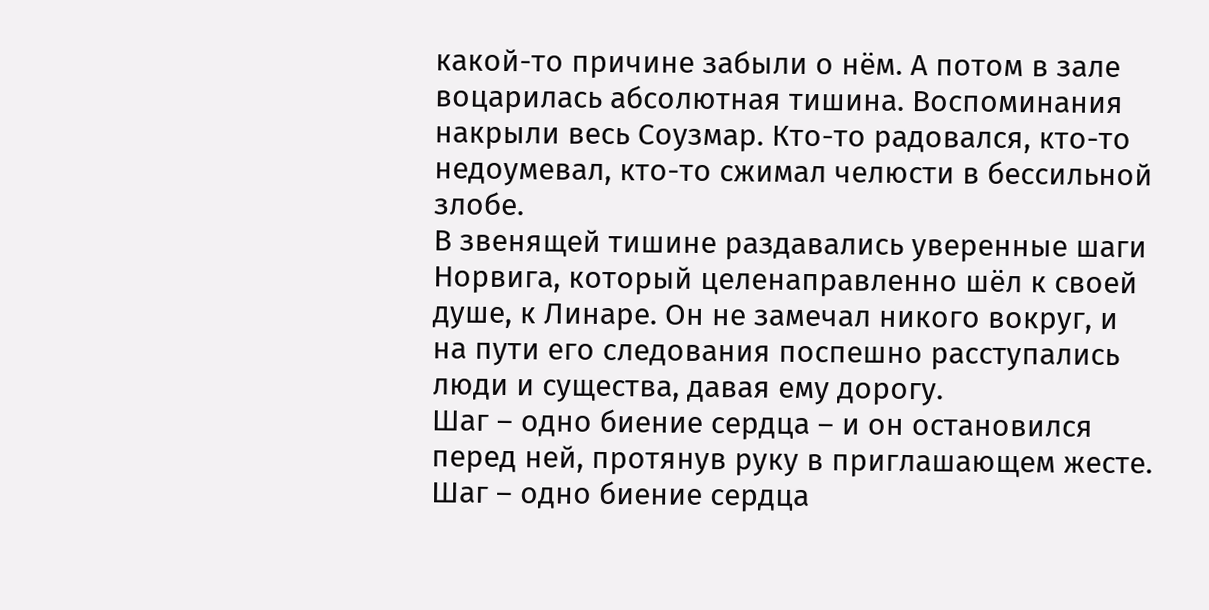какой-то причине забыли о нём. А потом в зале воцарилась абсолютная тишина. Воспоминания накрыли весь Соузмар. Кто-то радовался, кто-то недоумевал, кто-то сжимал челюсти в бессильной злобе.
В звенящей тишине раздавались уверенные шаги Норвига, который целенаправленно шёл к своей душе, к Линаре. Он не замечал никого вокруг, и на пути его следования поспешно расступались люди и существа, давая ему дорогу.
Шаг – одно биение сердца – и он остановился перед ней, протянув руку в приглашающем жесте. Шаг – одно биение сердца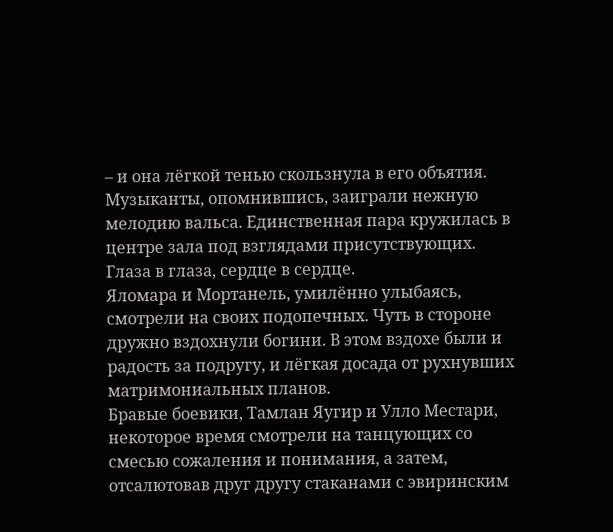– и она лёгкой тенью скользнула в его объятия.
Музыканты, опомнившись, заиграли нежную мелодию вальса. Единственная пара кружилась в центре зала под взглядами присутствующих. Глаза в глаза, сердце в сердце.
Яломара и Мортанель, умилённо улыбаясь, смотрели на своих подопечных. Чуть в стороне дружно вздохнули богини. В этом вздохе были и радость за подругу, и лёгкая досада от рухнувших матримониальных планов.
Бравые боевики, Тамлан Яугир и Улло Местари, некоторое время смотрели на танцующих со смесью сожаления и понимания, а затем, отсалютовав друг другу стаканами с эвиринским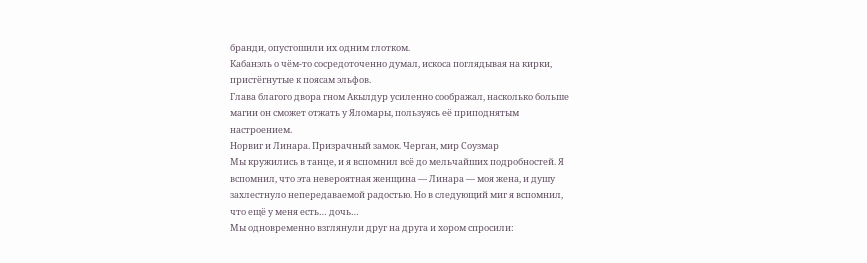бранди, опустошили их одним глотком.
Кабанэль о чём-то сосредоточенно думал, искоса поглядывая на кирки, пристёгнутые к поясам эльфов.
Глава благого двора гном Акылдур усиленно соображал, насколько больше магии он сможет отжать у Яломары, пользуясь её приподнятым настроением.
Норвиг и Линара. Призрачный замок. Черган, мир Соузмар
Мы кружились в танце, и я вспомнил всё до мельчайших подробностей. Я вспомнил, что эта невероятная женщина — Линара — моя жена, и душу захлестнуло непередаваемой радостью. Но в следующий миг я вспомнил, что ещё у меня есть… дочь…
Мы одновременно взглянули друг на друга и хором спросили: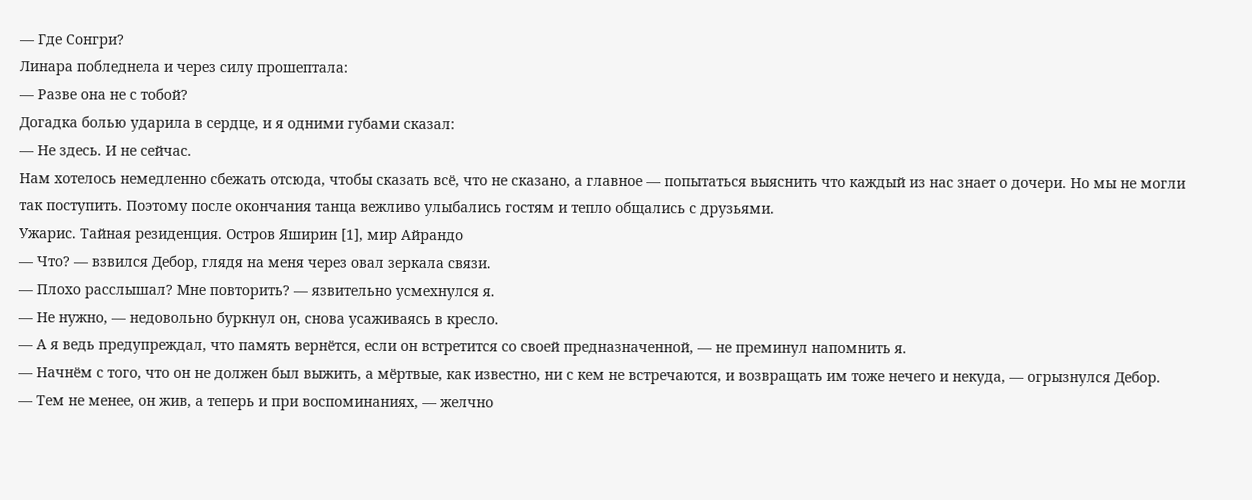— Где Сонгри?
Линара побледнела и через силу прошептала:
— Разве она не с тобой?
Догадка болью ударила в сердце, и я одними губами сказал:
— Не здесь. И не сейчас.
Нам хотелось немедленно сбежать отсюда, чтобы сказать всё, что не сказано, а главное — попытаться выяснить что каждый из нас знает о дочери. Но мы не могли так поступить. Поэтому после окончания танца вежливо улыбались гостям и тепло общались с друзьями.
Ужарис. Тайная резиденция. Остров Яширин [1], мир Айрандо
— Что? — взвился Дебор, глядя на меня через овал зеркала связи.
— Плохо расслышал? Мне повторить? — язвительно усмехнулся я.
— Не нужно, — недовольно буркнул он, снова усаживаясь в кресло.
— А я ведь предупреждал, что память вернётся, если он встретится со своей предназначенной, — не преминул напомнить я.
— Начнём с того, что он не должен был выжить, а мёртвые, как известно, ни с кем не встречаются, и возвращать им тоже нечего и некуда, — огрызнулся Дебор.
— Тем не менее, он жив, а теперь и при воспоминаниях, — желчно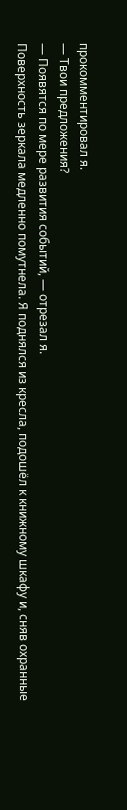прокомментировал я.
— Твои предложения?
— Появятся по мере развития событий, — отрезал я.
Поверхность зеркала медленно помутнела. Я поднялся из кресла, подошёл к книжному шкафу и, сняв охранные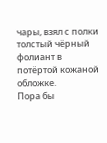чары, взял с полки толстый чёрный фолиант в потёртой кожаной обложке.
Пора бы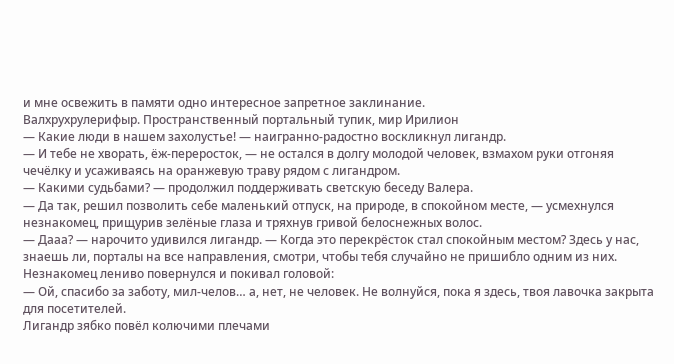и мне освежить в памяти одно интересное запретное заклинание.
Валхрухрулерифыр. Пространственный портальный тупик, мир Ирилион
— Какие люди в нашем захолустье! — наигранно-радостно воскликнул лигандр.
— И тебе не хворать, ёж-переросток, — не остался в долгу молодой человек, взмахом руки отгоняя чечёлку и усаживаясь на оранжевую траву рядом с лигандром.
— Какими судьбами? — продолжил поддерживать светскую беседу Валера.
— Да так, решил позволить себе маленький отпуск, на природе, в спокойном месте, — усмехнулся незнакомец, прищурив зелёные глаза и тряхнув гривой белоснежных волос.
— Дааа? — нарочито удивился лигандр. — Когда это перекрёсток стал спокойным местом? Здесь у нас, знаешь ли, порталы на все направления, смотри, чтобы тебя случайно не пришибло одним из них.
Незнакомец лениво повернулся и покивал головой:
— Ой, спасибо за заботу, мил-челов… а, нет, не человек. Не волнуйся, пока я здесь, твоя лавочка закрыта для посетителей.
Лигандр зябко повёл колючими плечами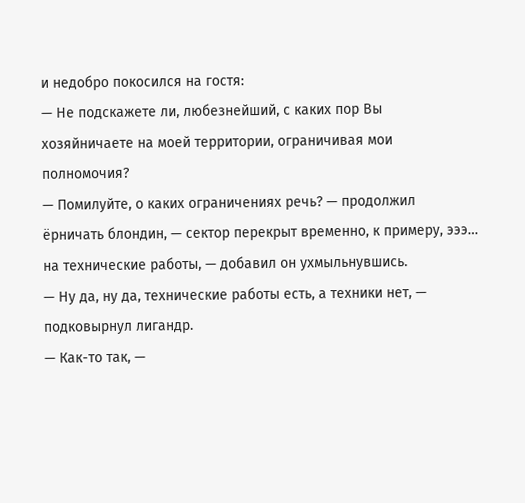и недобро покосился на гостя:
— Не подскажете ли, любезнейший, с каких пор Вы хозяйничаете на моей территории, ограничивая мои полномочия?
— Помилуйте, о каких ограничениях речь? — продолжил ёрничать блондин, — сектор перекрыт временно, к примеру, эээ… на технические работы, — добавил он ухмыльнувшись.
— Ну да, ну да, технические работы есть, а техники нет, — подковырнул лигандр.
— Как-то так, —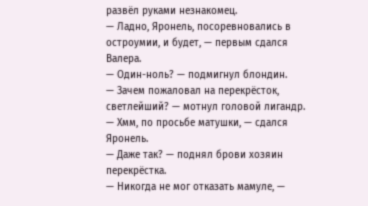развёл руками незнакомец.
— Ладно, Яронель, посоревновались в остроумии, и будет, — первым сдался Валера.
— Один-ноль? — подмигнул блондин.
— Зачем пожаловал на перекрёсток, светлейший? — мотнул головой лигандр.
— Хмм, по просьбе матушки, — сдался Яронель.
— Даже так? — поднял брови хозяин перекрёстка.
— Никогда не мог отказать мамуле, —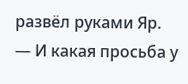развёл руками Яр.
— И какая просьба у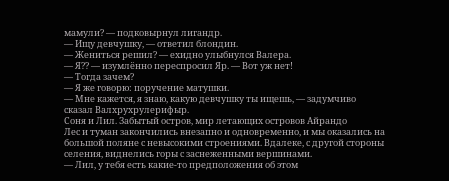мамули? — подковырнул лигандр.
— Ищу девчушку, — ответил блондин.
— Жениться решил? — ехидно улыбнулся Валера.
— Я?? — изумлённо переспросил Яр. — Вот уж нет!
— Тогда зачем?
— Я же говорю: поручение матушки.
— Мне кажется, я знаю, какую девчушку ты ищешь, — задумчиво сказал Валхрухрулерифыр.
Соня и Лил. Забытый остров, мир летающих островов Айрандо
Лес и туман закончились внезапно и одновременно, и мы оказались на большой поляне с невысокими строениями. Вдалеке, с другой стороны селения, виднелись горы с заснеженными вершинами.
— Лил, у тебя есть какие-то предположения об этом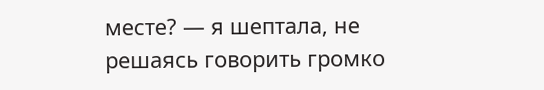месте? — я шептала, не решаясь говорить громко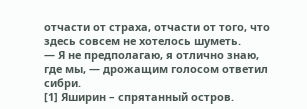отчасти от страха, отчасти от того, что здесь совсем не хотелось шуметь.
— Я не предполагаю, я отлично знаю, где мы, — дрожащим голосом ответил сибри.
[1] Яширин – спрятанный остров.